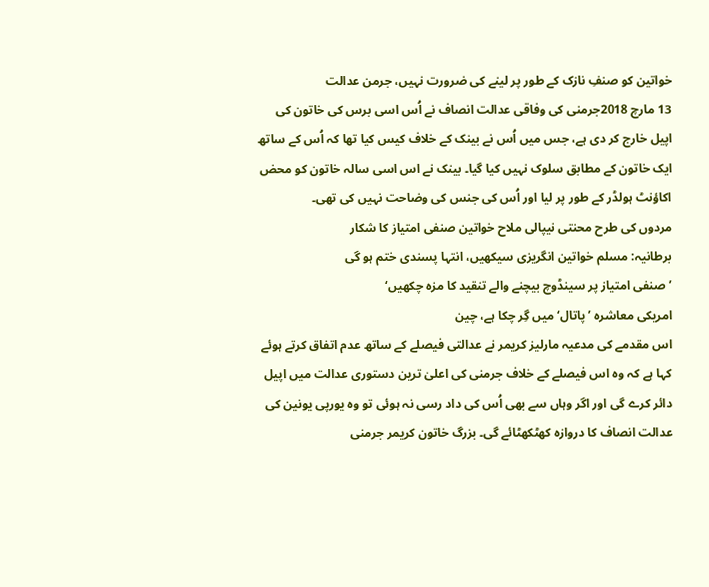خواتین کو صنفِ نازک کے طور پر لینے کی ضرورت نہیں، جرمن عدالت
13 مارچ 2018جرمنی کی وفاقی عدالت انصاف نے اُس اسی برس کی خاتون کی اپیل خارج کر دی ہے، جس میں اُس نے بینک کے خلاف کیس کیا تھا کہ اُس کے ساتھ ایک خاتون کے مطابق سلوک نہیں کیا گیا۔ بینک نے اس اسی سالہ خاتون کو محض اکاؤنٹ ہولڈر کے طور پر لیا اور اُس کی جنس کی وضاحت نہیں کی تھی۔
مردوں کی طرح محنتی نیپالی ملاح خواتین صنفی امتیاز کا شکار
برطانیہ: مسلم خواتین انگریزی سیکھیں، انتہا پسندی ختم ہو گی
’صنفی امتیاز پر سینڈوچ بیچنے والے تنقید کا مزہ چکھیں‘
امریکی معاشرہ ’پاتال‘ میں گِر چکا ہے، چین
اس مقدمے کی مدعیہ مارلیز کریمر نے عدالتی فیصلے کے ساتھ عدم اتفاق کرتے ہوئے کہا ہے کہ وہ اس فیصلے کے خلاف جرمنی کی اعلیٰ ترین دستوری عدالت میں اپیل دائر کرے گی اور اگر وہاں سے بھی اُس کی داد رسی نہ ہوئی تو وہ یورپی یونین کی عدالت انصاف کا دروازہ کھٹکھٹائے گی۔ بزرگ خاتون کریمر جرمنی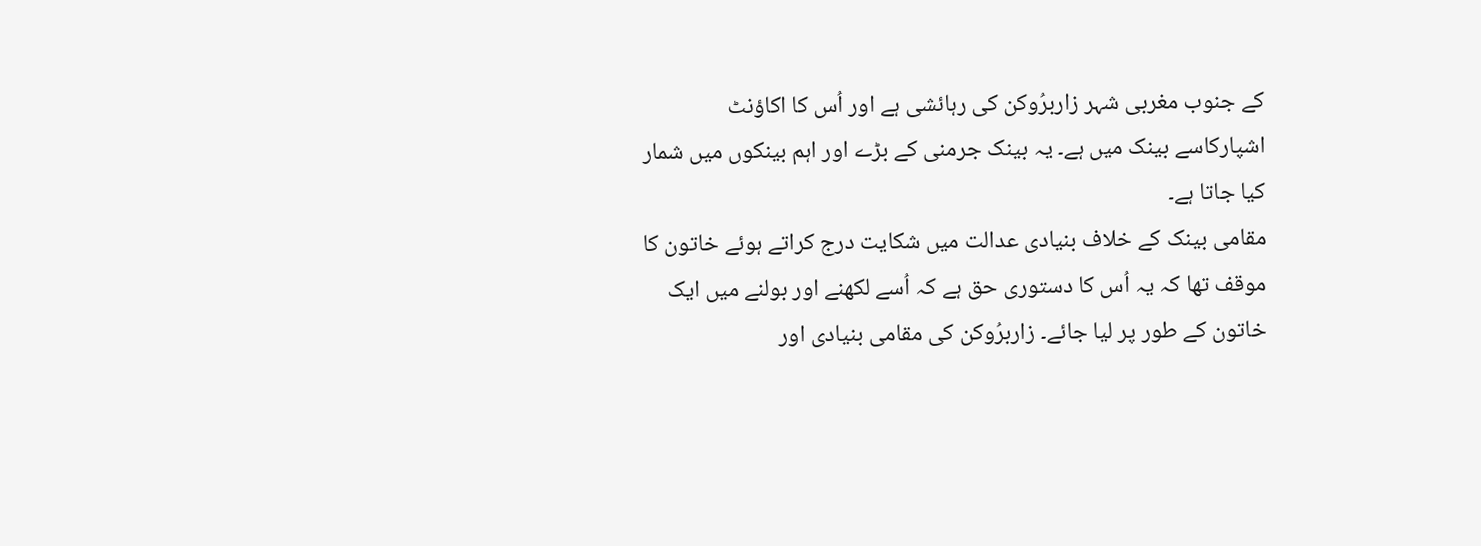کے جنوب مغربی شہر زاربرُوکن کی رہائشی ہے اور اُس کا اکاؤنٹ اشپارکاسے بینک میں ہے۔ یہ بینک جرمنی کے بڑے اور اہم بینکوں میں شمار کیا جاتا ہے۔
مقامی بینک کے خلاف بنیادی عدالت میں شکایت درج کراتے ہوئے خاتون کا موقف تھا کہ یہ اُس کا دستوری حق ہے کہ اُسے لکھنے اور بولنے میں ایک خاتون کے طور پر لیا جائے۔ زاربرُوکن کی مقامی بنیادی اور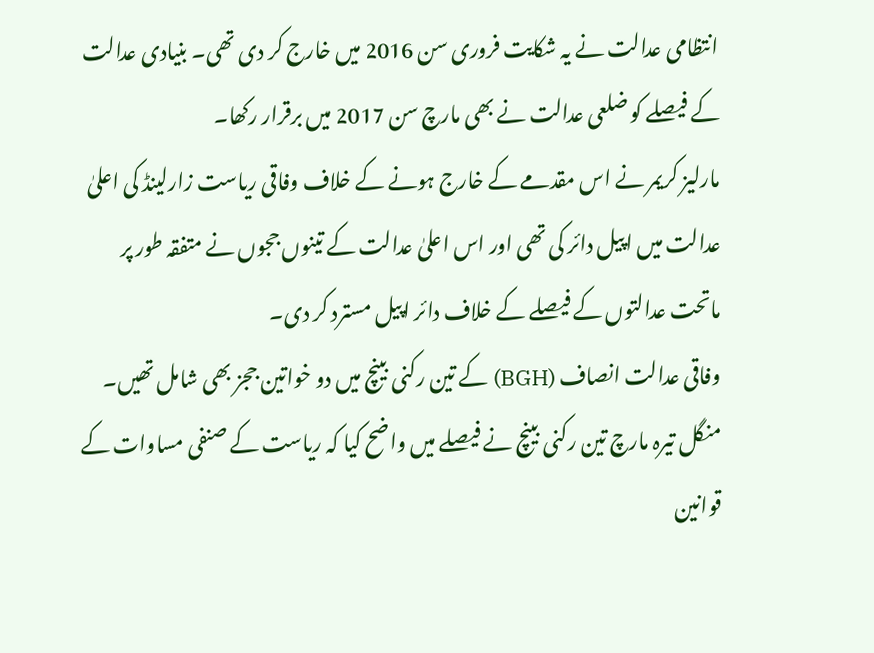انتظامی عدالت نے یہ شکایت فروری سن 2016 میں خارج کر دی تھی۔ بنیادی عدالت کے فیصلے کو ضلعی عدالت نے بھی مارچ سن 2017 میں برقرار رکھا۔
مارلیز کریمر نے اس مقدمے کے خارج ہونے کے خلاف وفاقی ریاست زارلینڈ کی اعلیٰ عدالت میں اپیل دائر کی تھی اور اس اعلیٰ عدالت کے تینوں ججوں نے متفقہ طور پر ماتحت عدالتوں کے فیصلے کے خلاف دائر اپیل مسترد کر دی۔
وفاقی عدالت انصاف (BGH) کے تین رکنی بینچ میں دو خواتین ججز بھی شامل تھیں۔ منگل تیرہ مارچ تین رکنی بینچ نے فیصلے میں واضح کیا کہ ریاست کے صنفی مساوات کے قوانین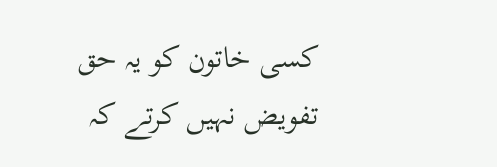کسی خاتون کو یہ حق تفویض نہیں کرتے کہ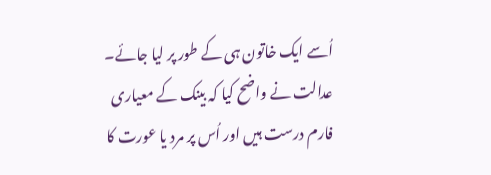اُسے ایک خاتون ہی کے طور پر لیا جائے۔ عدالت نے واضح کیا کہ بینک کے معیاری فارم درست ہیں اور اُس پر مرد یا عورت کا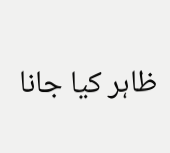ظاہر کیا جانا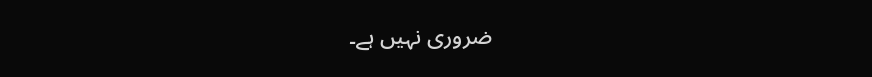ضروری نہیں ہے۔